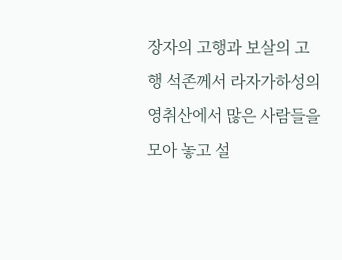장자의 고행과 보살의 고행 석존께서 라자가하성의 영취산에서 많은 사람들을 모아 놓고 설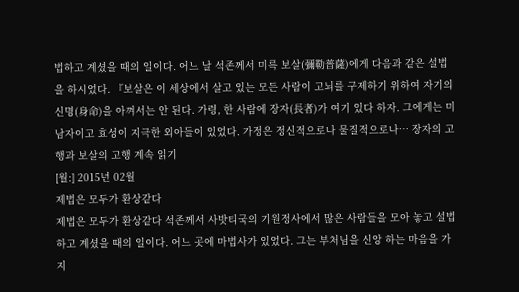법하고 계셨을 때의 일이다. 어느 날 석존께서 미륵 보살(彌勒普薩)에게 다음과 같은 설법을 하시었다. 『보살은 이 세상에서 살고 있는 모든 사람이 고뇌를 구제하기 위하여 자기의 신명(身命)을 아껴서는 안 된다. 가령, 한 사람에 장자(長者)가 여기 있다 하자. 그에게는 미남자이고 효성이 지극한 외아들이 있었다. 가정은 정신적으로나 물질적으로나… 장자의 고행과 보살의 고행 계속 읽기
[월:] 2015년 02월
제법은 모두가 환상같다
제법은 모두가 환상같다 석존께서 사밧티국의 기원정사에서 많은 사람들을 모아 놓고 설법하고 계셨을 때의 일이다. 어느 곳에 마법사가 있었다. 그는 부처님을 신앙 하는 마음을 가지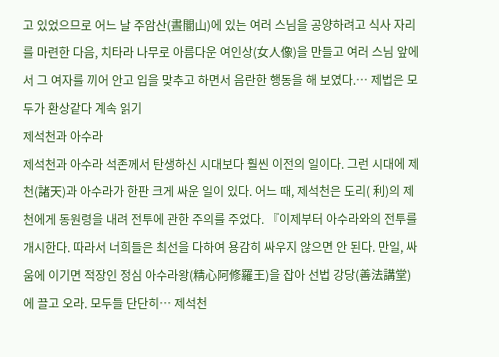고 있었으므로 어느 날 주암산(晝闇山)에 있는 여러 스님을 공양하려고 식사 자리를 마련한 다음, 치타라 나무로 아름다운 여인상(女人像)을 만들고 여러 스님 앞에서 그 여자를 끼어 안고 입을 맞추고 하면서 음란한 행동을 해 보였다.… 제법은 모두가 환상같다 계속 읽기
제석천과 아수라
제석천과 아수라 석존께서 탄생하신 시대보다 훨씬 이전의 일이다. 그런 시대에 제천(諸天)과 아수라가 한판 크게 싸운 일이 있다. 어느 때, 제석천은 도리( 利)의 제천에게 동원령을 내려 전투에 관한 주의를 주었다. 『이제부터 아수라와의 전투를 개시한다. 따라서 너희들은 최선을 다하여 용감히 싸우지 않으면 안 된다. 만일, 싸움에 이기면 적장인 정심 아수라왕(精心阿修羅王)을 잡아 선법 강당(善法講堂)에 끌고 오라. 모두들 단단히… 제석천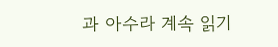과 아수라 계속 읽기